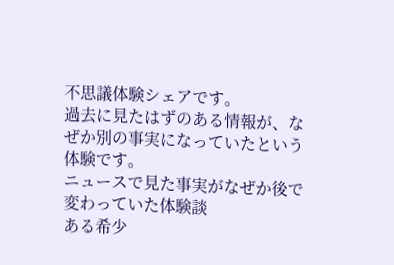不思議体験シェアです。
過去に見たはずのある情報が、なぜか別の事実になっていたという体験です。
ニュースで見た事実がなぜか後で変わっていた体験談
ある希少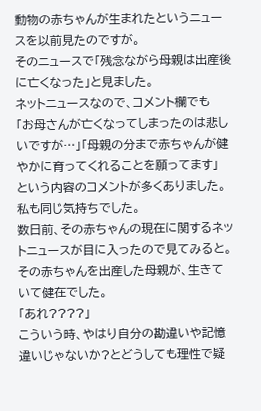動物の赤ちゃんが生まれたというニュースを以前見たのですが。
そのニュースで「残念ながら母親は出産後に亡くなった」と見ました。
ネットニュースなので、コメント欄でも
「お母さんが亡くなってしまったのは悲しいですが…」「母親の分まで赤ちゃんが健やかに育ってくれることを願ってます」
という内容のコメントが多くありました。
私も同じ気持ちでした。
数日前、その赤ちゃんの現在に関するネットニュースが目に入ったので見てみると。
その赤ちゃんを出産した母親が、生きていて健在でした。
「あれ????」
こういう時、やはり自分の勘違いや記憶違いじゃないか?とどうしても理性で疑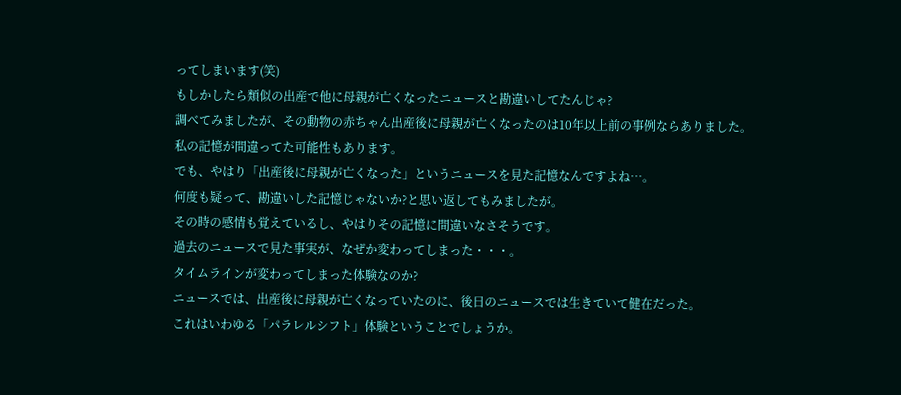ってしまいます(笑)
もしかしたら類似の出産で他に母親が亡くなったニュースと勘違いしてたんじゃ?
調べてみましたが、その動物の赤ちゃん出産後に母親が亡くなったのは10年以上前の事例ならありました。
私の記憶が間違ってた可能性もあります。
でも、やはり「出産後に母親が亡くなった」というニュースを見た記憶なんですよね…。
何度も疑って、勘違いした記憶じゃないか?と思い返してもみましたが。
その時の感情も覚えているし、やはりその記憶に間違いなさそうです。
過去のニュースで見た事実が、なぜか変わってしまった・・・。
タイムラインが変わってしまった体験なのか?
ニュースでは、出産後に母親が亡くなっていたのに、後日のニュースでは生きていて健在だった。
これはいわゆる「パラレルシフト」体験ということでしょうか。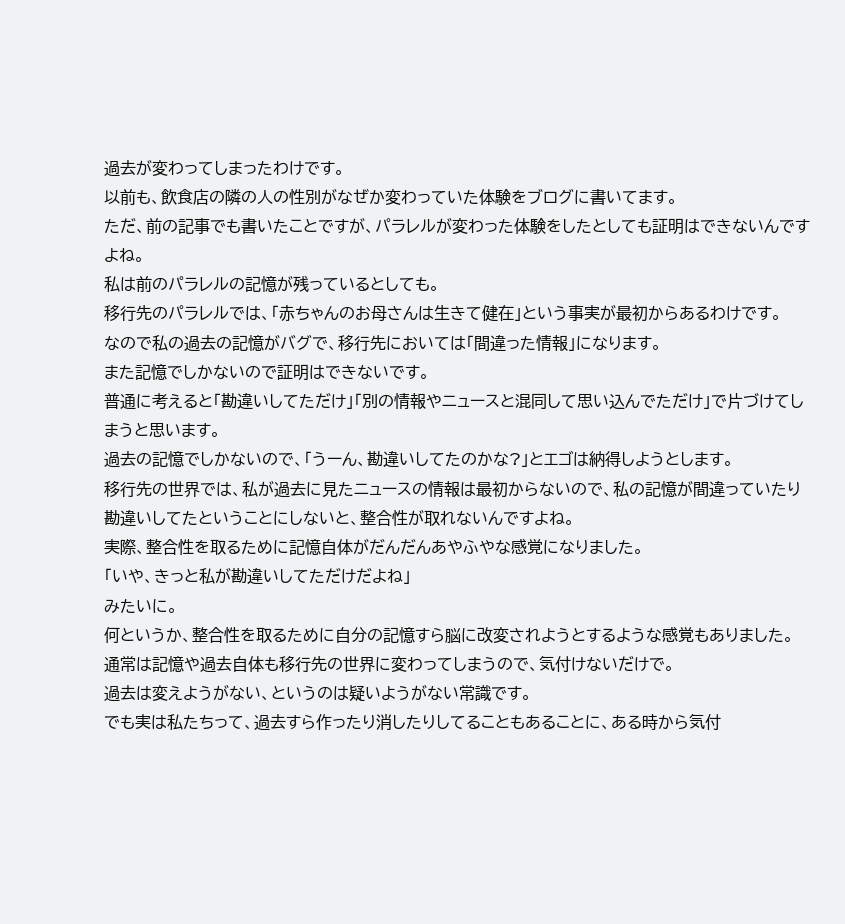過去が変わってしまったわけです。
以前も、飲食店の隣の人の性別がなぜか変わっていた体験をブログに書いてます。
ただ、前の記事でも書いたことですが、パラレルが変わった体験をしたとしても証明はできないんですよね。
私は前のパラレルの記憶が残っているとしても。
移行先のパラレルでは、「赤ちゃんのお母さんは生きて健在」という事実が最初からあるわけです。
なので私の過去の記憶がバグで、移行先においては「間違った情報」になります。
また記憶でしかないので証明はできないです。
普通に考えると「勘違いしてただけ」「別の情報やニュースと混同して思い込んでただけ」で片づけてしまうと思います。
過去の記憶でしかないので、「うーん、勘違いしてたのかな?」とエゴは納得しようとします。
移行先の世界では、私が過去に見たニュースの情報は最初からないので、私の記憶が間違っていたり勘違いしてたということにしないと、整合性が取れないんですよね。
実際、整合性を取るために記憶自体がだんだんあやふやな感覚になりました。
「いや、きっと私が勘違いしてただけだよね」
みたいに。
何というか、整合性を取るために自分の記憶すら脳に改変されようとするような感覚もありました。
通常は記憶や過去自体も移行先の世界に変わってしまうので、気付けないだけで。
過去は変えようがない、というのは疑いようがない常識です。
でも実は私たちって、過去すら作ったり消したりしてることもあることに、ある時から気付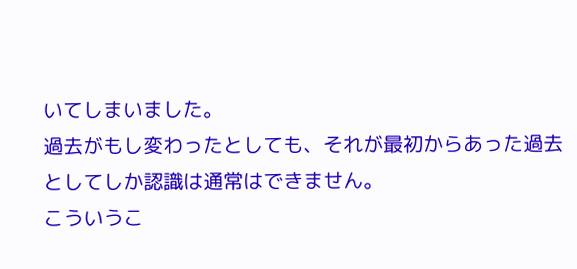いてしまいました。
過去がもし変わったとしても、それが最初からあった過去としてしか認識は通常はできません。
こういうこ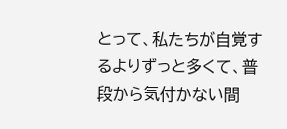とって、私たちが自覚するよりずっと多くて、普段から気付かない間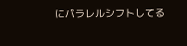にパラレルシフトしてる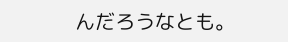んだろうなとも。